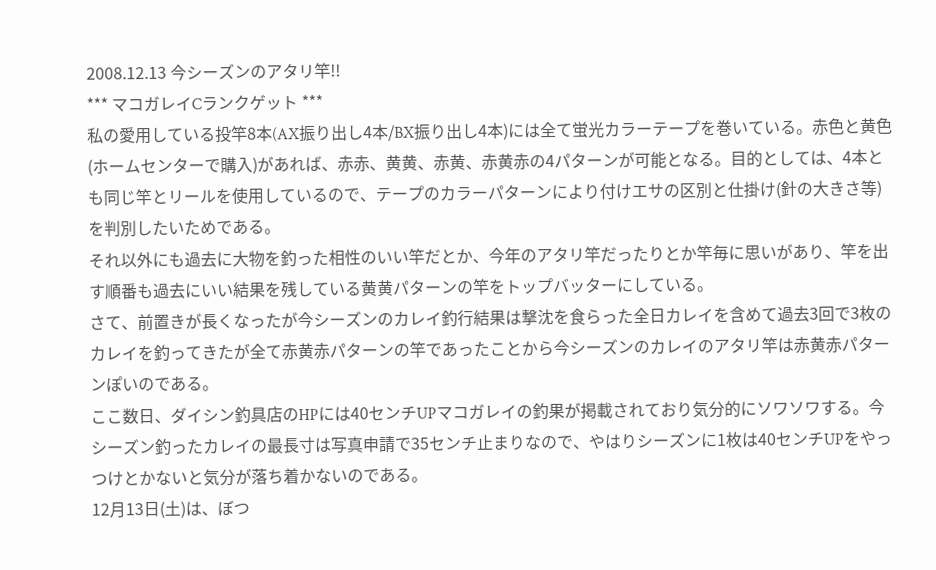2008.12.13 今シーズンのアタリ竿!!
*** マコガレイCランクゲット ***
私の愛用している投竿8本(AX振り出し4本/BX振り出し4本)には全て蛍光カラーテープを巻いている。赤色と黄色(ホームセンターで購入)があれば、赤赤、黄黄、赤黄、赤黄赤の4パターンが可能となる。目的としては、4本とも同じ竿とリールを使用しているので、テープのカラーパターンにより付けエサの区別と仕掛け(針の大きさ等)を判別したいためである。
それ以外にも過去に大物を釣った相性のいい竿だとか、今年のアタリ竿だったりとか竿毎に思いがあり、竿を出す順番も過去にいい結果を残している黄黄パターンの竿をトップバッターにしている。
さて、前置きが長くなったが今シーズンのカレイ釣行結果は撃沈を食らった全日カレイを含めて過去3回で3枚のカレイを釣ってきたが全て赤黄赤パターンの竿であったことから今シーズンのカレイのアタリ竿は赤黄赤パターンぽいのである。
ここ数日、ダイシン釣具店のHPには40センチUPマコガレイの釣果が掲載されており気分的にソワソワする。今シーズン釣ったカレイの最長寸は写真申請で35センチ止まりなので、やはりシーズンに1枚は40センチUPをやっつけとかないと気分が落ち着かないのである。
12月13日(土)は、ぼつ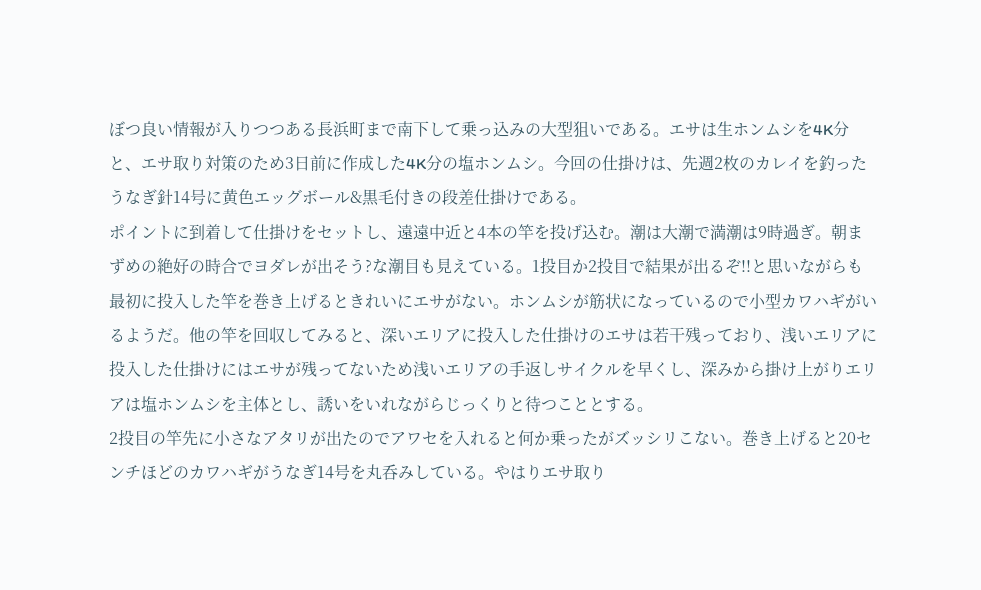ぼつ良い情報が入りつつある長浜町まで南下して乗っ込みの大型狙いである。エサは生ホンムシを4K分と、エサ取り対策のため3日前に作成した4K分の塩ホンムシ。今回の仕掛けは、先週2枚のカレイを釣ったうなぎ針14号に黄色エッグボール&黒毛付きの段差仕掛けである。
ポイントに到着して仕掛けをセットし、遠遠中近と4本の竿を投げ込む。潮は大潮で満潮は9時過ぎ。朝まずめの絶好の時合でヨダレが出そう?な潮目も見えている。1投目か2投目で結果が出るぞ!!と思いながらも最初に投入した竿を巻き上げるときれいにエサがない。ホンムシが筋状になっているので小型カワハギがいるようだ。他の竿を回収してみると、深いエリアに投入した仕掛けのエサは若干残っており、浅いエリアに投入した仕掛けにはエサが残ってないため浅いエリアの手返しサイクルを早くし、深みから掛け上がりエリアは塩ホンムシを主体とし、誘いをいれながらじっくりと待つこととする。
2投目の竿先に小さなアタリが出たのでアワセを入れると何か乗ったがズッシリこない。巻き上げると20センチほどのカワハギがうなぎ14号を丸呑みしている。やはりエサ取り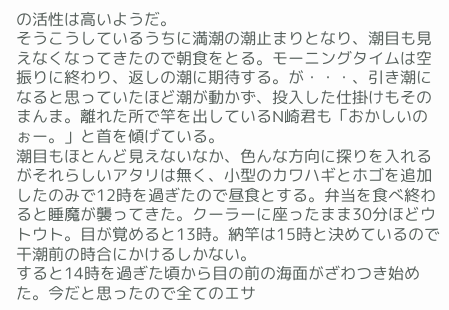の活性は高いようだ。
そうこうしているうちに満潮の潮止まりとなり、潮目も見えなくなってきたので朝食をとる。モーニングタイムは空振りに終わり、返しの潮に期待する。が・・・、引き潮になると思っていたほど潮が動かず、投入した仕掛けもそのまんま。離れた所で竿を出しているN崎君も「おかしいのぉー。」と首を傾げている。
潮目もほとんど見えないなか、色んな方向に探りを入れるがそれらしいアタリは無く、小型のカワハギとホゴを追加したのみで12時を過ぎたので昼食とする。弁当を食べ終わると睡魔が襲ってきた。クーラーに座ったまま30分ほどウトウト。目が覚めると13時。納竿は15時と決めているので干潮前の時合にかけるしかない。
すると14時を過ぎた頃から目の前の海面がざわつき始めた。今だと思ったので全てのエサ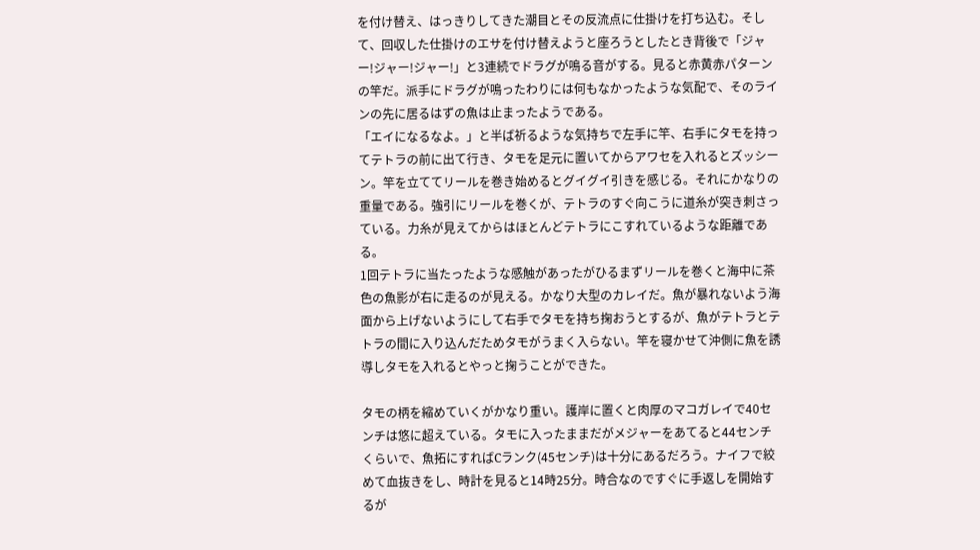を付け替え、はっきりしてきた潮目とその反流点に仕掛けを打ち込む。そして、回収した仕掛けのエサを付け替えようと座ろうとしたとき背後で「ジャー!ジャー!ジャー!」と3連続でドラグが鳴る音がする。見ると赤黄赤パターンの竿だ。派手にドラグが鳴ったわりには何もなかったような気配で、そのラインの先に居るはずの魚は止まったようである。
「エイになるなよ。」と半ば祈るような気持ちで左手に竿、右手にタモを持ってテトラの前に出て行き、タモを足元に置いてからアワセを入れるとズッシーン。竿を立ててリールを巻き始めるとグイグイ引きを感じる。それにかなりの重量である。強引にリールを巻くが、テトラのすぐ向こうに道糸が突き刺さっている。力糸が見えてからはほとんどテトラにこすれているような距離である。
1回テトラに当たったような感触があったがひるまずリールを巻くと海中に茶色の魚影が右に走るのが見える。かなり大型のカレイだ。魚が暴れないよう海面から上げないようにして右手でタモを持ち掬おうとするが、魚がテトラとテトラの間に入り込んだためタモがうまく入らない。竿を寝かせて沖側に魚を誘導しタモを入れるとやっと掬うことができた。

タモの柄を縮めていくがかなり重い。護岸に置くと肉厚のマコガレイで40センチは悠に超えている。タモに入ったままだがメジャーをあてると44センチくらいで、魚拓にすればCランク(45センチ)は十分にあるだろう。ナイフで絞めて血抜きをし、時計を見ると14時25分。時合なのですぐに手返しを開始するが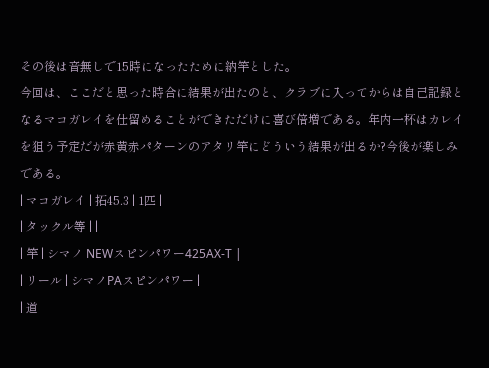その後は音無しで15時になったために納竿とした。
今回は、ここだと思った時合に結果が出たのと、クラブに入ってからは自己記録となるマコガレイを仕留めることができただけに喜び倍増である。年内一杯はカレイを狙う予定だが赤黄赤パターンのアタリ竿にどういう結果が出るか?今後が楽しみである。
| マコガレイ | 拓45.3 | 1匹 |
| タックル等 | |
| 竿 | シマノ NEWスピンパワー425AX-T |
| リール | シマノPAスピンパワー |
| 道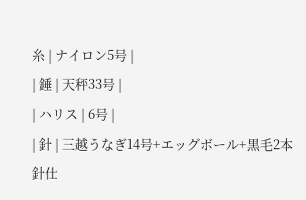糸 | ナイロン5号 |
| 錘 | 天秤33号 |
| ハリス | 6号 |
| 針 | 三越うなぎ14号+エッグボール+黒毛2本針仕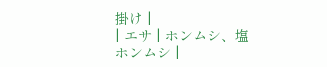掛け |
| エサ | ホンムシ、塩ホンムシ |